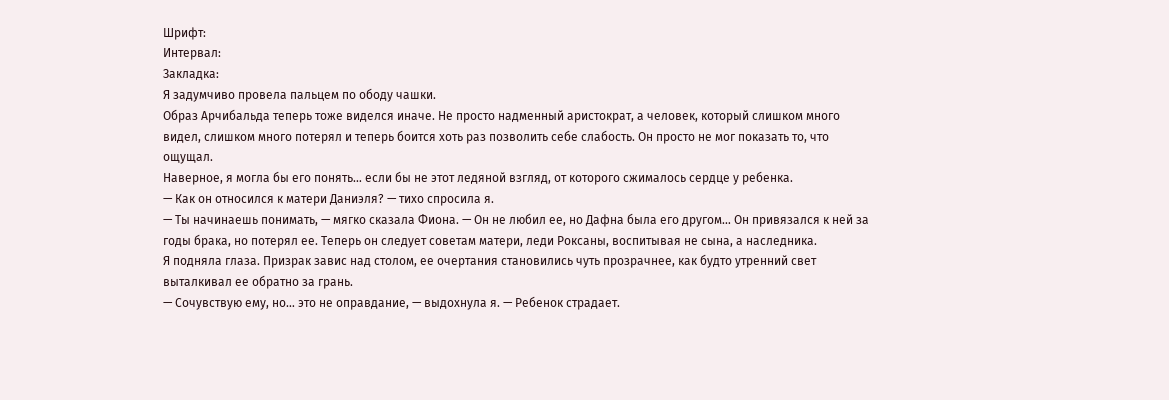Шрифт:
Интервал:
Закладка:
Я задумчиво провела пальцем по ободу чашки.
Образ Арчибальда теперь тоже виделся иначе. Не просто надменный аристократ, а человек, который слишком много видел, слишком много потерял и теперь боится хоть раз позволить себе слабость. Он просто не мог показать то, что ощущал.
Наверное, я могла бы его понять… если бы не этот ледяной взгляд, от которого сжималось сердце у ребенка.
— Как он относился к матери Даниэля? — тихо спросила я.
— Ты начинаешь понимать, — мягко сказала Фиона. — Он не любил ее, но Дафна была его другом… Он привязался к ней за годы брака, но потерял ее. Теперь он следует советам матери, леди Роксаны, воспитывая не сына, а наследника.
Я подняла глаза. Призрак завис над столом, ее очертания становились чуть прозрачнее, как будто утренний свет выталкивал ее обратно за грань.
— Сочувствую ему, но… это не оправдание, — выдохнула я. — Ребенок страдает.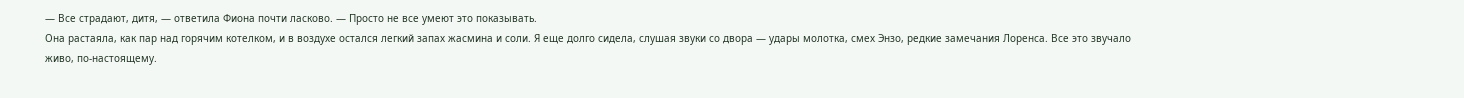— Все страдают, дитя, — ответила Фиона почти ласково. — Просто не все умеют это показывать.
Она растаяла, как пар над горячим котелком, и в воздухе остался легкий запах жасмина и соли. Я еще долго сидела, слушая звуки со двора — удары молотка, смех Энзо, редкие замечания Лоренса. Все это звучало живо, по-настоящему.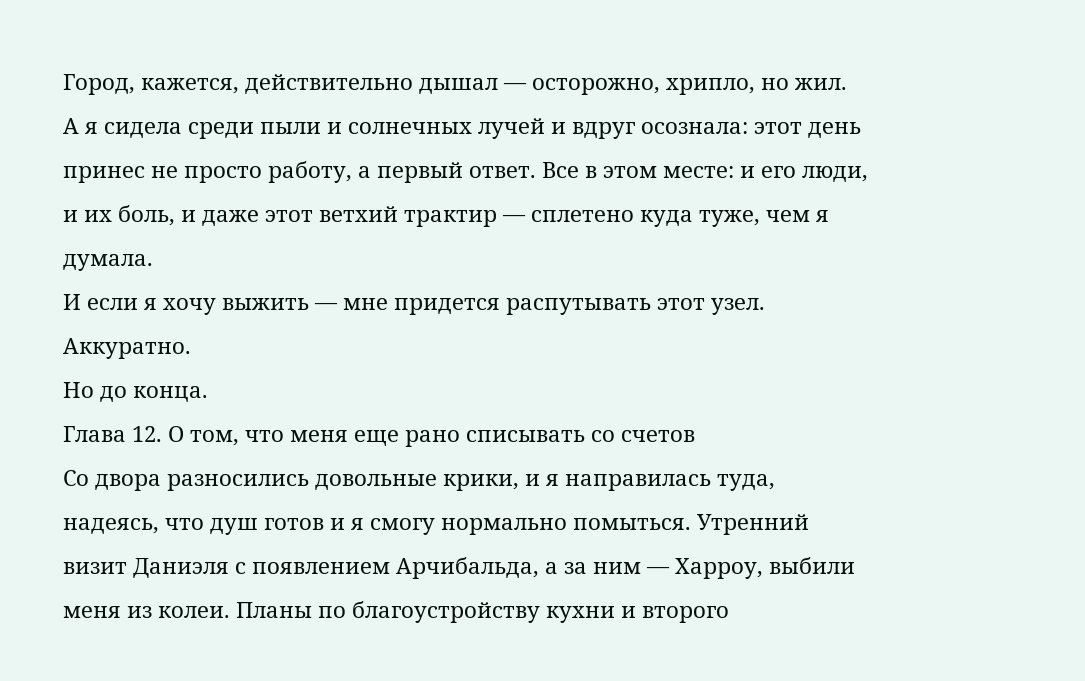Город, кажется, действительно дышал — осторожно, хрипло, но жил.
А я сидела среди пыли и солнечных лучей и вдруг осознала: этот день принес не просто работу, а первый ответ. Все в этом месте: и его люди, и их боль, и даже этот ветхий трактир — сплетено куда туже, чем я думала.
И если я хочу выжить — мне придется распутывать этот узел.
Аккуратно.
Но до конца.
Глава 12. О том, что меня еще рано списывать со счетов
Со двора разносились довольные крики, и я направилась туда, надеясь, что душ готов и я смогу нормально помыться. Утренний визит Даниэля с появлением Арчибальда, а за ним — Харроу, выбили меня из колеи. Планы по благоустройству кухни и второго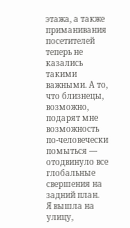этажа, а также приманивания посетителей теперь не казались такими важными. А то, что близнецы, возможно, подарят мне возможность по-человечески помыться — отодвинуло все глобальные свершения на задний план.
Я вышла на улицу,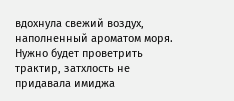вдохнула свежий воздух, наполненный ароматом моря. Нужно будет проветрить трактир, затхлость не придавала имиджа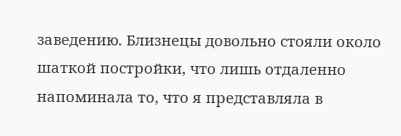заведению. Близнецы довольно стояли около шаткой постройки, что лишь отдаленно напоминала то, что я представляла в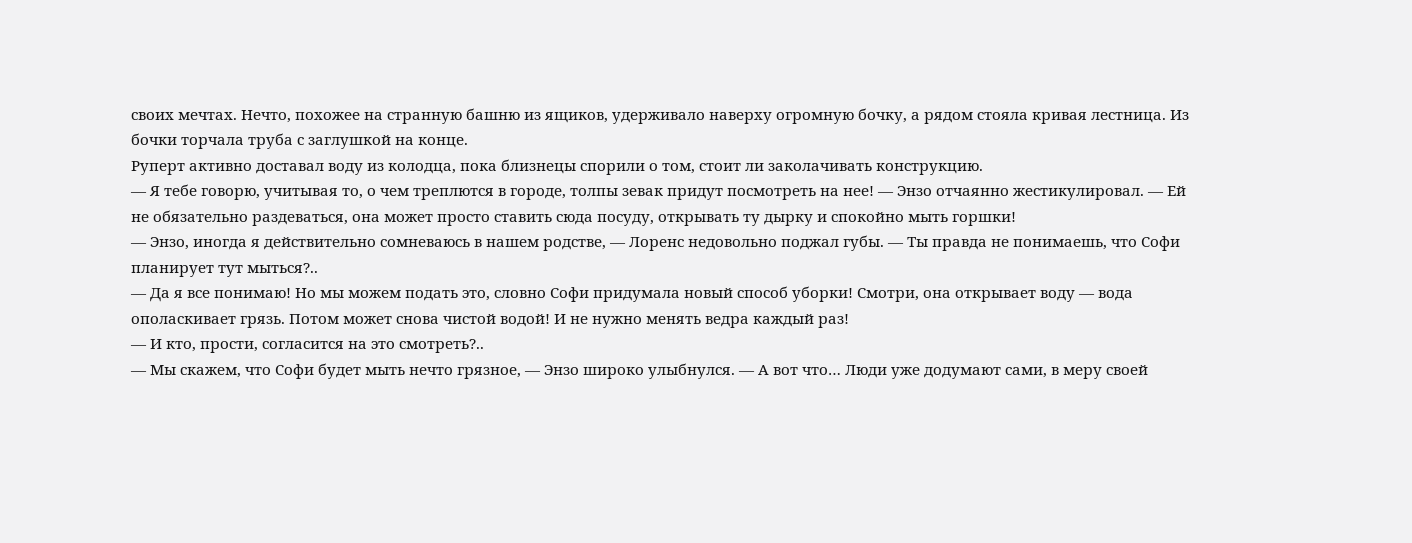своих мечтах. Нечто, похожее на странную башню из ящиков, удерживало наверху огромную бочку, а рядом стояла кривая лестница. Из бочки торчала труба с заглушкой на конце.
Руперт активно доставал воду из колодца, пока близнецы спорили о том, стоит ли заколачивать конструкцию.
— Я тебе говорю, учитывая то, о чем треплются в городе, толпы зевак придут посмотреть на нее! — Энзо отчаянно жестикулировал. — Ей не обязательно раздеваться, она может просто ставить сюда посуду, открывать ту дырку и спокойно мыть горшки!
— Энзо, иногда я действительно сомневаюсь в нашем родстве, — Лоренс недовольно поджал губы. — Ты правда не понимаешь, что Софи планирует тут мыться?..
— Да я все понимаю! Но мы можем подать это, словно Софи придумала новый способ уборки! Смотри, она открывает воду — вода ополаскивает грязь. Потом может снова чистой водой! И не нужно менять ведра каждый раз!
— И кто, прости, согласится на это смотреть?..
— Мы скажем, что Софи будет мыть нечто грязное, — Энзо широко улыбнулся. — А вот что… Люди уже додумают сами, в меру своей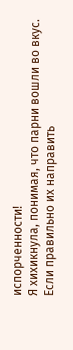испорченности!
Я хихикнула, понимая, что парни вошли во вкус. Если правильно их направить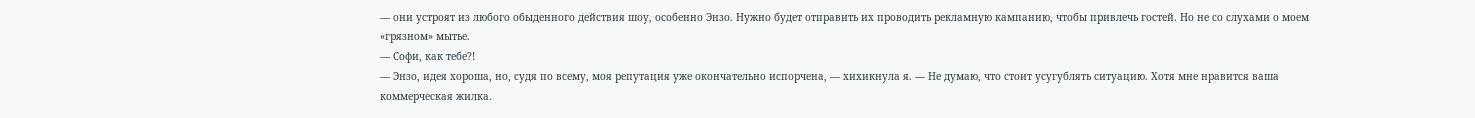— они устроят из любого обыденного действия шоу, особенно Энзо. Нужно будет отправить их проводить рекламную кампанию, чтобы привлечь гостей. Но не со слухами о моем «грязном» мытье.
— Софи, как тебе?!
— Энзо, идея хороша, но, судя по всему, моя репутация уже окончательно испорчена, — хихикнула я. — Не думаю, что стоит усугублять ситуацию. Хотя мне нравится ваша коммерческая жилка.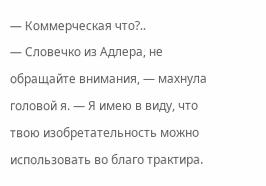— Коммерческая что?..
— Словечко из Адлера, не обращайте внимания, — махнула головой я. — Я имею в виду, что твою изобретательность можно использовать во благо трактира.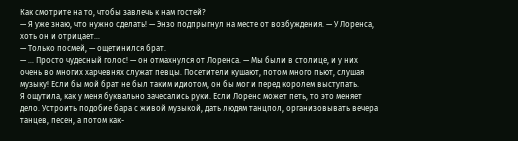Как смотрите на то, чтобы завлечь к нам гостей?
— Я уже знаю, что нужно сделать! — Энзо подпрыгнул на месте от возбуждения. — У Лоренса, хоть он и отрицает…
— Только посмей, — ощетинился брат.
— … Просто чудесный голос! — он отмахнулся от Лоренса. — Мы были в столице, и у них очень во многих харчевнях служат певцы. Посетители кушают, потом много пьют, слушая музыку! Если бы мой брат не был таким идиотом, он бы мог и перед королем выступать.
Я ощутила, как у меня буквально зачесались руки. Если Лоренс может петь, то это меняет дело. Устроить подобие бара с живой музыкой, дать людям танцпол, организовывать вечера танцев, песен, а потом как-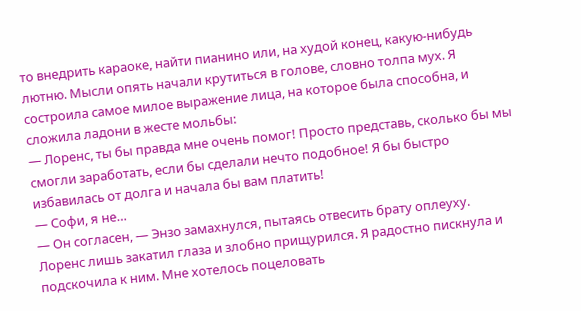то внедрить караоке, найти пианино или, на худой конец, какую-нибудь лютню. Мысли опять начали крутиться в голове, словно толпа мух. Я состроила самое милое выражение лица, на которое была способна, и сложила ладони в жесте мольбы:
— Лоренс, ты бы правда мне очень помог! Просто представь, сколько бы мы смогли заработать, если бы сделали нечто подобное! Я бы быстро избавилась от долга и начала бы вам платить!
— Софи, я не…
— Он согласен, — Энзо замахнулся, пытаясь отвесить брату оплеуху.
Лоренс лишь закатил глаза и злобно прищурился. Я радостно пискнула и подскочила к ним. Мне хотелось поцеловать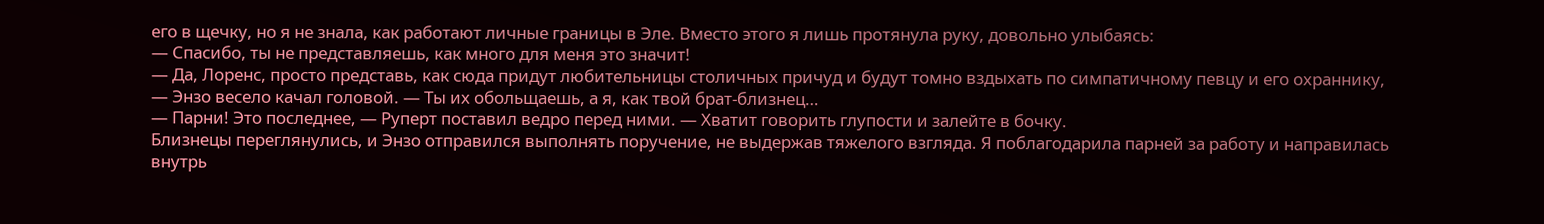его в щечку, но я не знала, как работают личные границы в Эле. Вместо этого я лишь протянула руку, довольно улыбаясь:
— Спасибо, ты не представляешь, как много для меня это значит!
— Да, Лоренс, просто представь, как сюда придут любительницы столичных причуд и будут томно вздыхать по симпатичному певцу и его охраннику, — Энзо весело качал головой. — Ты их обольщаешь, а я, как твой брат-близнец…
— Парни! Это последнее, — Руперт поставил ведро перед ними. — Хватит говорить глупости и залейте в бочку.
Близнецы переглянулись, и Энзо отправился выполнять поручение, не выдержав тяжелого взгляда. Я поблагодарила парней за работу и направилась внутрь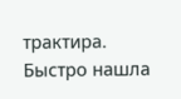трактира. Быстро нашла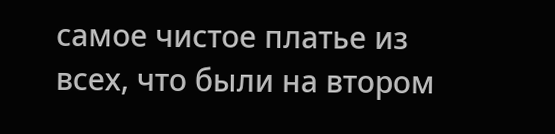самое чистое платье из всех, что были на втором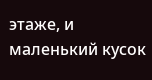этаже, и маленький кусок